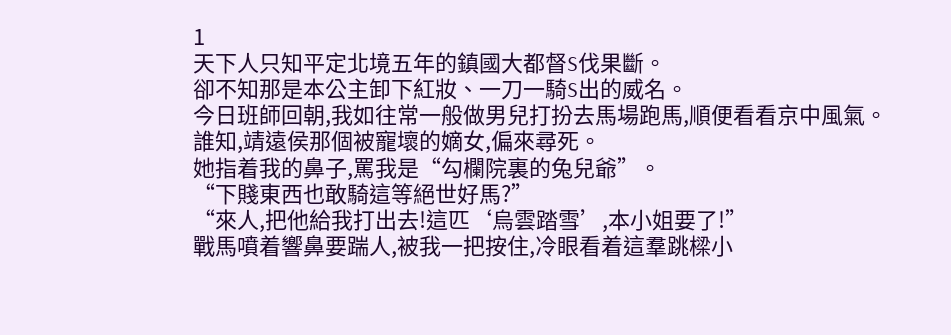1
天下人只知平定北境五年的鎮國大都督S伐果斷。
卻不知那是本公主卸下紅妝、一刀一騎S出的威名。
今日班師回朝,我如往常一般做男兒打扮去馬場跑馬,順便看看京中風氣。
誰知,靖遠侯那個被寵壞的嫡女,偏來尋死。
她指着我的鼻子,罵我是“勾欄院裏的兔兒爺”。
“下賤東西也敢騎這等絕世好馬?”
“來人,把他給我打出去!這匹‘烏雲踏雪’,本小姐要了!”
戰馬噴着響鼻要踹人,被我一把按住,冷眼看着這羣跳樑小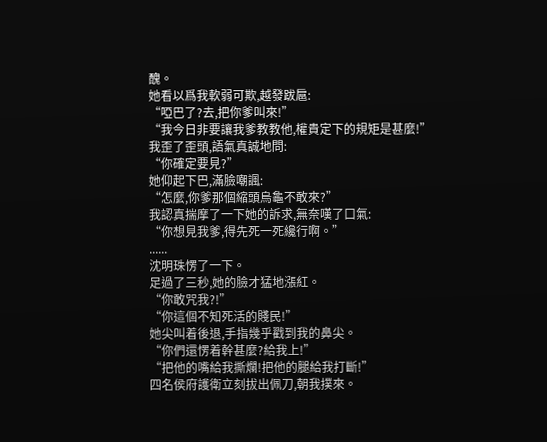醜。
她看以爲我軟弱可欺,越發跋扈:
“啞巴了?去,把你爹叫來!”
“我今日非要讓我爹教教他,權貴定下的規矩是甚麼!”
我歪了歪頭,語氣真誠地問:
“你確定要見?”
她仰起下巴,滿臉嘲諷:
“怎麼,你爹那個縮頭烏龜不敢來?”
我認真揣摩了一下她的訴求,無奈嘆了口氣:
“你想見我爹,得先死一死纔行啊。”
......
沈明珠愣了一下。
足過了三秒,她的臉才猛地漲紅。
“你敢咒我?!”
“你這個不知死活的賤民!”
她尖叫着後退,手指幾乎戳到我的鼻尖。
“你們還愣着幹甚麼?給我上!”
“把他的嘴給我撕爛!把他的腿給我打斷!”
四名侯府護衛立刻拔出佩刀,朝我撲來。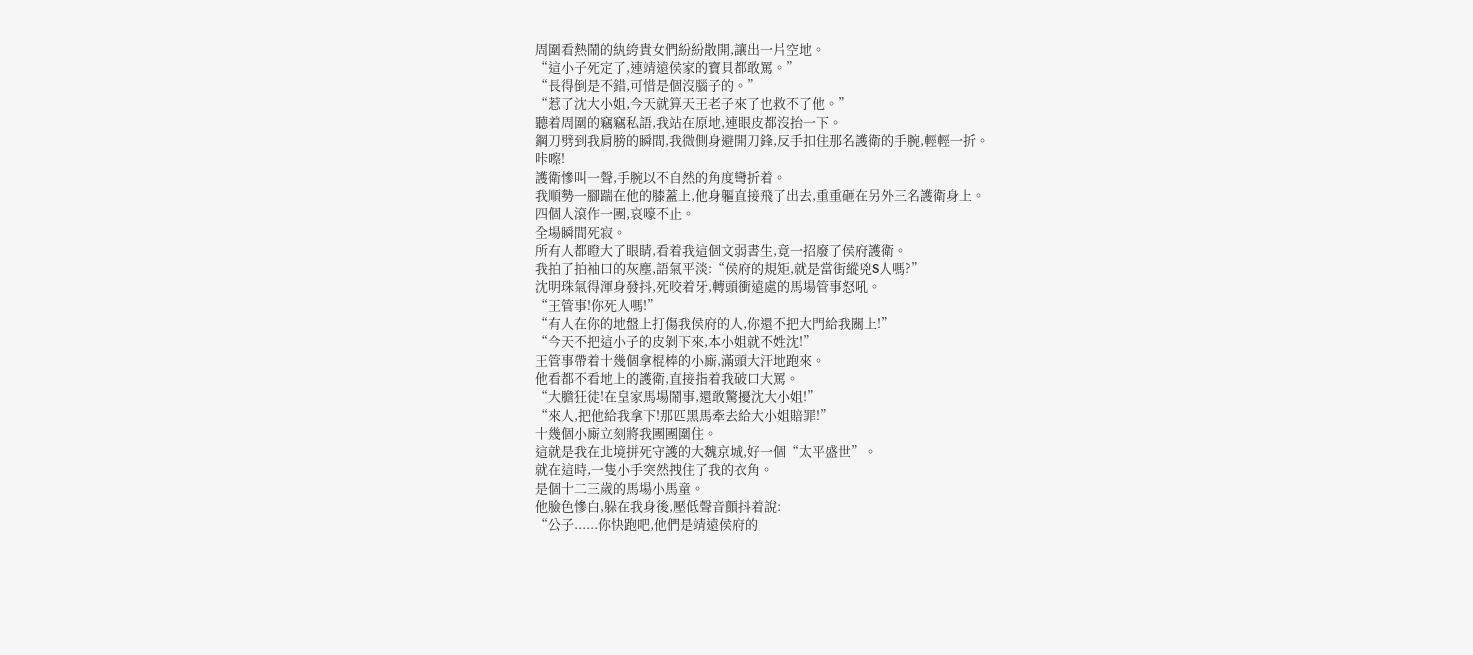周圍看熱鬧的紈絝貴女們紛紛散開,讓出一片空地。
“這小子死定了,連靖遠侯家的寶貝都敢罵。”
“長得倒是不錯,可惜是個沒腦子的。”
“惹了沈大小姐,今天就算天王老子來了也救不了他。”
聽着周圍的竊竊私語,我站在原地,連眼皮都沒抬一下。
鋼刀劈到我肩膀的瞬間,我微側身避開刀鋒,反手扣住那名護衛的手腕,輕輕一折。
咔嚓!
護衛慘叫一聲,手腕以不自然的角度彎折着。
我順勢一腳踹在他的膝蓋上,他身軀直接飛了出去,重重砸在另外三名護衛身上。
四個人滾作一團,哀嚎不止。
全場瞬間死寂。
所有人都瞪大了眼睛,看着我這個文弱書生,竟一招廢了侯府護衛。
我拍了拍袖口的灰塵,語氣平淡:“侯府的規矩,就是當街縱兇S人嗎?”
沈明珠氣得渾身發抖,死咬着牙,轉頭衝遠處的馬場管事怒吼。
“王管事!你死人嗎!”
“有人在你的地盤上打傷我侯府的人,你還不把大門給我關上!”
“今天不把這小子的皮剝下來,本小姐就不姓沈!”
王管事帶着十幾個拿棍棒的小廝,滿頭大汗地跑來。
他看都不看地上的護衛,直接指着我破口大罵。
“大膽狂徒!在皇家馬場鬧事,還敢驚擾沈大小姐!”
“來人,把他給我拿下!那匹黑馬牽去給大小姐賠罪!”
十幾個小廝立刻將我團團圍住。
這就是我在北境拼死守護的大魏京城,好一個“太平盛世”。
就在這時,一隻小手突然拽住了我的衣角。
是個十二三歲的馬場小馬童。
他臉色慘白,躲在我身後,壓低聲音顫抖着說:
“公子......你快跑吧,他們是靖遠侯府的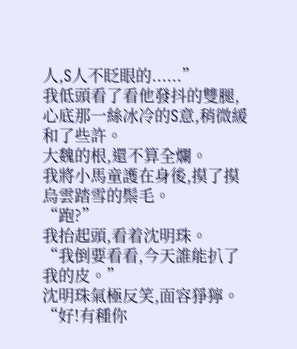人,S人不眨眼的......”
我低頭看了看他發抖的雙腿,心底那一絲冰冷的S意,稍微緩和了些許。
大魏的根,還不算全爛。
我將小馬童護在身後,摸了摸烏雲踏雪的鬃毛。
“跑?”
我抬起頭,看着沈明珠。
“我倒要看看,今天誰能扒了我的皮。”
沈明珠氣極反笑,面容猙獰。
“好!有種你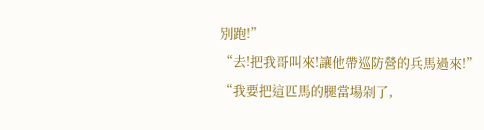別跑!”
“去!把我哥叫來!讓他帶巡防營的兵馬過來!”
“我要把這匹馬的腿當場剁了,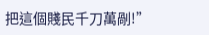把這個賤民千刀萬剮!”